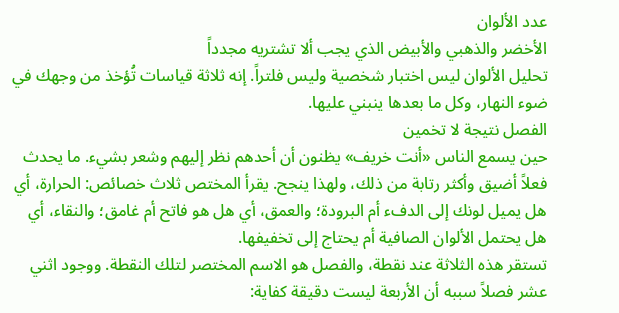عدد الألوان
الأخضر والذهبي والأبيض الذي يجب ألا تشتريه مجدداً
تحليل الألوان ليس اختبار شخصية وليس فلتراً. إنه ثلاثة قياسات تُؤخذ من وجهك في ضوء النهار، وكل ما بعدها ينبني عليها.
الفصل نتيجة لا تخمين
حين يسمع الناس «أنت خريف» يظنون أن أحدهم نظر إليهم وشعر بشيء. ما يحدث فعلاً أضيق وأكثر رتابة من ذلك، ولهذا ينجح. يقرأ المختص ثلاث خصائص: الحرارة، أي هل يميل لونك إلى الدفء أم البرودة؛ والعمق، أي هل هو فاتح أم غامق؛ والنقاء، أي هل يحتمل الألوان الصافية أم يحتاج إلى تخفيفها.
تستقر هذه الثلاثة عند نقطة، والفصل هو الاسم المختصر لتلك النقطة. ووجود اثني عشر فصلاً سببه أن الأربعة ليست دقيقة كفاية: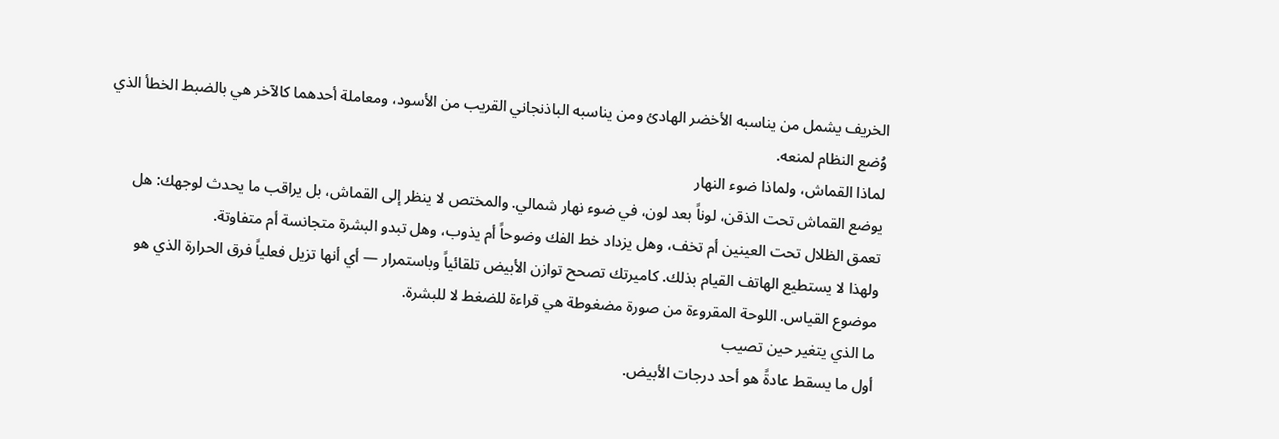الخريف يشمل من يناسبه الأخضر الهادئ ومن يناسبه الباذنجاني القريب من الأسود، ومعاملة أحدهما كالآخر هي بالضبط الخطأ الذي وُضع النظام لمنعه.
لماذا القماش، ولماذا ضوء النهار
يوضع القماش تحت الذقن، لوناً بعد لون، في ضوء نهار شمالي. والمختص لا ينظر إلى القماش، بل يراقب ما يحدث لوجهك: هل تعمق الظلال تحت العينين أم تخف، وهل يزداد خط الفك وضوحاً أم يذوب، وهل تبدو البشرة متجانسة أم متفاوتة.
ولهذا لا يستطيع الهاتف القيام بذلك. كاميرتك تصحح توازن الأبيض تلقائياً وباستمرار — أي أنها تزيل فعلياً فرق الحرارة الذي هو موضوع القياس. اللوحة المقروءة من صورة مضغوطة هي قراءة للضغط لا للبشرة.
ما الذي يتغير حين تصيب
أول ما يسقط عادةً هو أحد درجات الأبيض.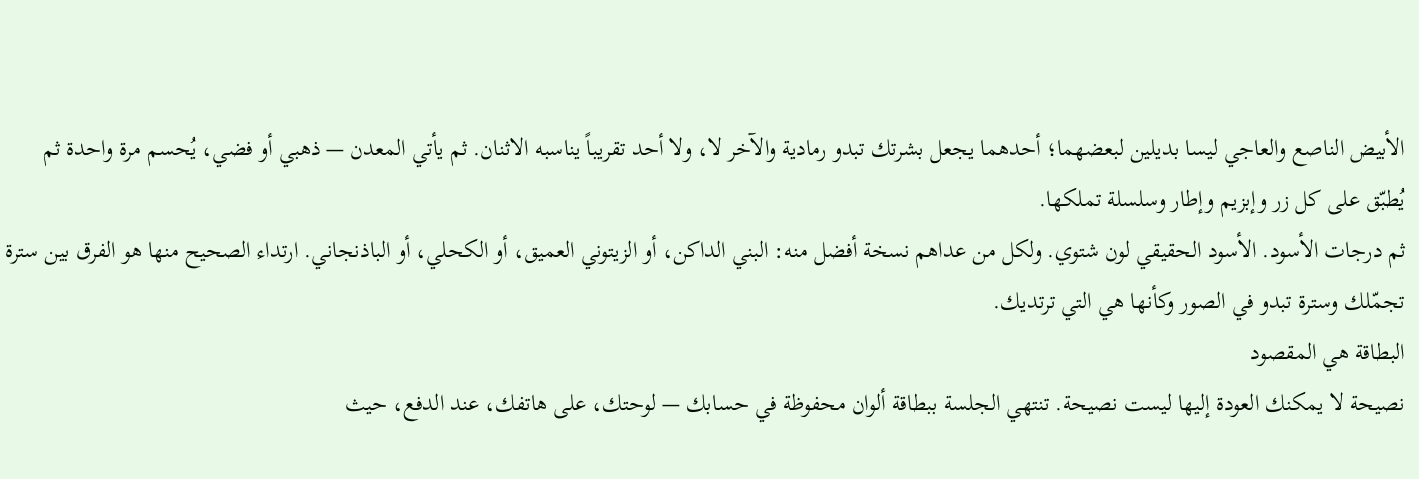الأبيض الناصع والعاجي ليسا بديلين لبعضهما؛ أحدهما يجعل بشرتك تبدو رمادية والآخر لا، ولا أحد تقريباً يناسبه الاثنان. ثم يأتي المعدن — ذهبي أو فضي، يُحسم مرة واحدة ثم يُطبّق على كل زر وإبزيم وإطار وسلسلة تملكها.
ثم درجات الأسود. الأسود الحقيقي لون شتوي. ولكل من عداهم نسخة أفضل منه: البني الداكن، أو الزيتوني العميق، أو الكحلي، أو الباذنجاني. ارتداء الصحيح منها هو الفرق بين سترة تجمّلك وسترة تبدو في الصور وكأنها هي التي ترتديك.
البطاقة هي المقصود
نصيحة لا يمكنك العودة إليها ليست نصيحة. تنتهي الجلسة ببطاقة ألوان محفوظة في حسابك — لوحتك، على هاتفك، عند الدفع، حيث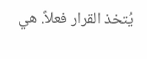يُتخذ القرار فعلاً. هي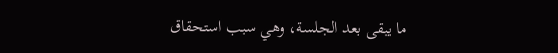ما يبقى بعد الجلسة، وهي سبب استحقاق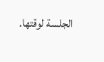الجلسة لوقتها.